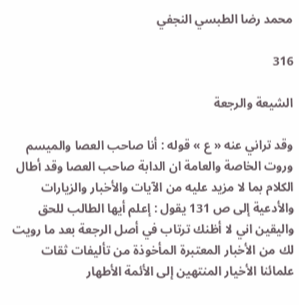محمد رضا الطبسي النجفي

316

الشيعة والرجعة

وقد تراني عنه « ع » قوله : أنا صاحب العصا والميسم وروت الخاصة والعامة ان الدابة صاحب العصا وقد أطال الكلام بما لا مزيد عليه من الآيات والأخبار والزيارات والأدعية إلى ص 131 يقول : إعلم أيها الطالب للحق واليقين اني لا أظنك ترتاب في أصل الرجعة بعد ما رويت لك من الأخبار المعتبرة المأخوذة من تأليفات ثقات علمائنا الأخيار المنتهين إلى الأئمة الأطهار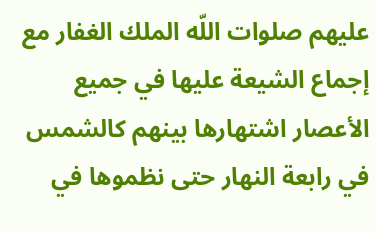عليهم صلوات اللّه الملك الغفار مع إجماع الشيعة عليها في جميع الأعصار اشتهارها بينهم كالشمس في رابعة النهار حتى نظموها في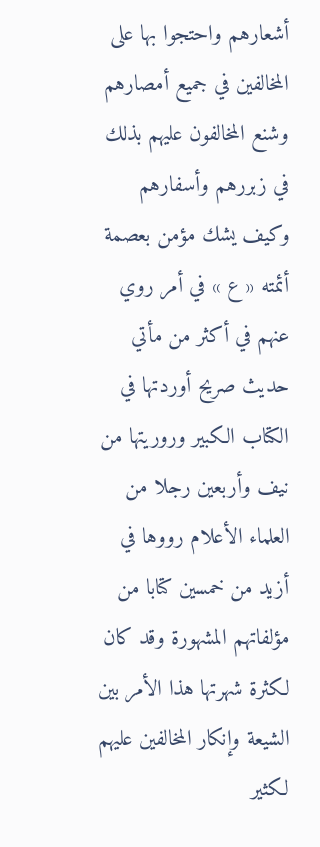أشعارهم واحتجوا بها على المخالفين في جميع أمصارهم وشنع المخالفون عليهم بذلك في زبررهم وأسفارهم وكيف يشك مؤمن بعصمة أئمته « ع » في أمر روي عنهم في أكثر من مأتي حديث صريح أوردتها في الكتاب الكبير وروريتها من نيف وأربعين رجلا من العلماء الأعلام رووها في أزيد من خمسين كتابا من مؤلفاتهم المشهورة وقد كان لكثرة شهرتها هذا الأمر بين الشيعة وإنكار المخالفين عليهم لكثير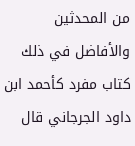من المحدثين والأفاضل في ذلك كتاب مفرد كأحمد ابن داود الجرجاني قال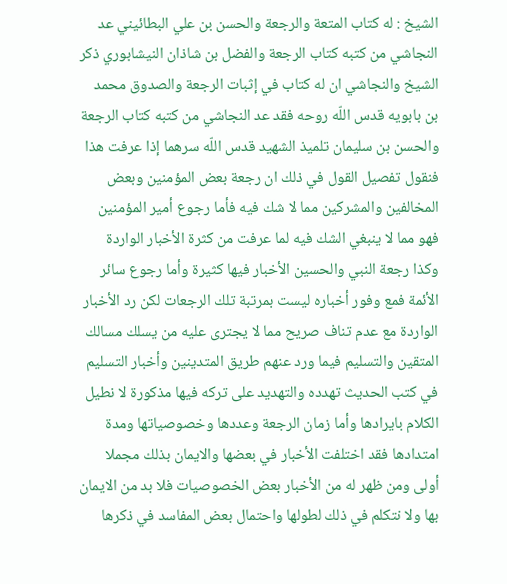الشيخ : له كتاب المتعة والرجعة والحسن بن علي البطائيني عد النجاشي من كتبه كتاب الرجعة والفضل بن شاذان النيشابوري ذكر الشيخ والنجاشي ان له كتاب في إثبات الرجعة والصدوق محمد بن بابويه قدس اللّه روحه فقد عد النجاشي من كتبه كتاب الرجعة والحسن بن سليمان تلميذ الشهيد قدس اللّه سرهما إذا عرفت هذا فنقول تفصيل القول في ذلك ان رجعة بعض المؤمنين وبعض المخالفين والمشركين مما لا شك فيه فأما رجوع أمير المؤمنين فهو مما لا ينبغي الشك فيه لما عرفت من كثرة الأخبار الواردة وكذا رجعة النبي والحسين الأخبار فيها كثيرة وأما رجوع سائر الأئمة فمع وفور أخباره ليست بمرتبة تلك الرجعات لكن رد الأخبار الواردة مع عدم تناف صريح مما لا يجترى عليه من يسلك مسالك المتقين والتسليم فيما ورد عنهم طريق المتدينين وأخبار التسليم في كتب الحديث تهدده والتهديد على تركه فيها مذكورة لا نطيل الكلام بايرادها وأما زمان الرجعة وعددها وخصوصياتها ومدة امتدادها فقد اختلفت الأخبار في بعضها والايمان بذلك مجملا أولى ومن ظهر له من الأخبار بعض الخصوصيات فلا بد من الايمان بها ولا نتكلم في ذلك لطولها واحتمال بعض المفاسد في ذكرها